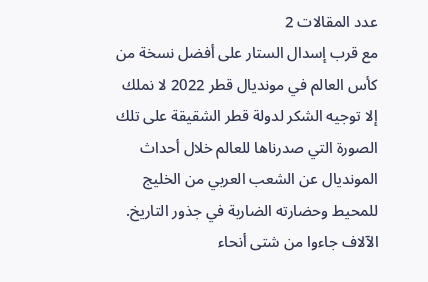عدد المقالات 2
مع قرب إسدال الستار على أفضل نسخة من كأس العالم في مونديال قطر 2022 لا نملك إلا توجيه الشكر لدولة قطر الشقيقة على تلك الصورة التي صدرناها للعالم خلال أحداث المونديال عن الشعب العربي من الخليج للمحيط وحضارته الضاربة في جذور التاريخ.
الآلاف جاءوا من شتى أنحاء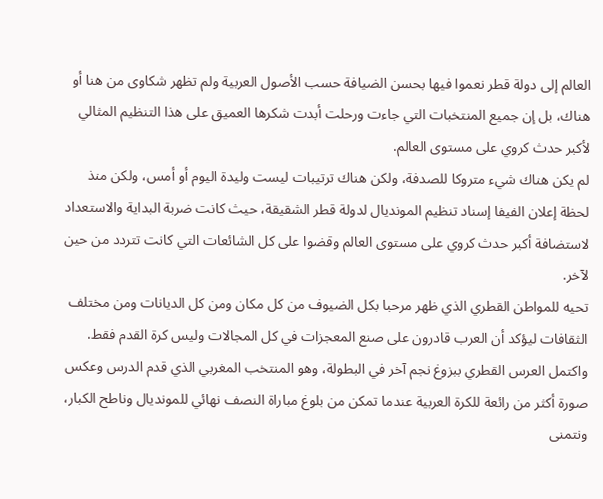العالم إلى دولة قطر نعموا فيها بحسن الضيافة حسب الأصول العربية ولم تظهر شكاوى من هنا أو هناك، بل إن جميع المنتخبات التي جاءت ورحلت أبدت شكرها العميق على هذا التنظيم المثالي لأكبر حدث كروي على مستوى العالم.
لم يكن هناك شيء متروكا للصدفة، ولكن هناك ترتيبات ليست وليدة اليوم أو أمس، ولكن منذ لحظة إعلان الفيفا إسناد تنظيم المونديال لدولة قطر الشقيقة، حيث كانت ضربة البداية والاستعداد لاستضافة أكبر حدث كروي على مستوى العالم وقضوا على كل الشائعات التي كانت تتردد من حين لآخر.
تحيه للمواطن القطري الذي ظهر مرحبا بكل الضيوف من كل مكان ومن كل الديانات ومن مختلف الثقافات ليؤكد أن العرب قادرون على صنع المعجزات في كل المجالات وليس كرة القدم فقط.
واكتمل العرس القطري ببزوغ نجم آخر في البطولة، وهو المنتخب المغربي الذي قدم الدرس وعكس صورة أكثر من رائعة للكرة العربية عندما تمكن من بلوغ مباراة النصف نهائي للمونديال وناطح الكبار، ونتمنى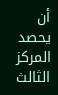أن يحصد المركز الثالث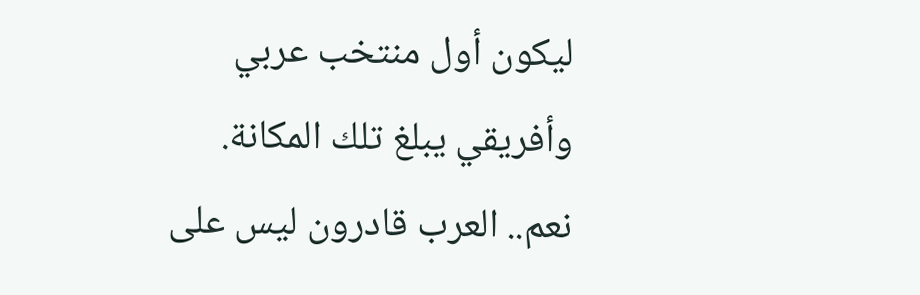ليكون أول منتخب عربي وأفريقي يبلغ تلك المكانة.
نعم.. العرب قادرون ليس على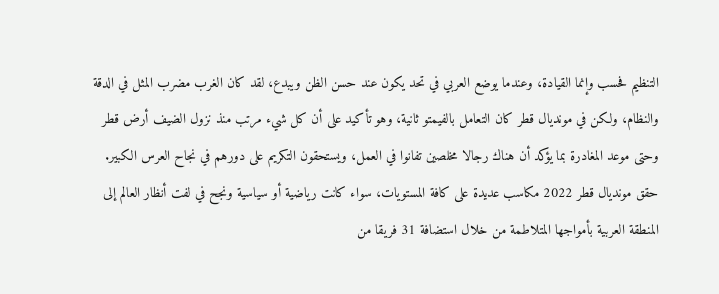التنظيم فحسب وإنما القيادة، وعندما يوضع العربي في تحد يكون عند حسن الظن ويبدع، لقد كان الغرب مضرب المثل في الدقة والنظام، ولكن في مونديال قطر كان التعامل بالفيمتو ثانية، وهو تأكيد على أن كل شيء مرتب منذ نزول الضيف أرض قطر وحتى موعد المغادرة بما يؤكد أن هناك رجالا مخلصين تفانوا في العمل، ويستحقون التكريم على دورهم في نجاح العرس الكبير.
حقق مونديال قطر 2022 مكاسب عديدة على كافة المستويات، سواء كانت رياضية أو سياسية ونجح في لفت أنظار العالم إلى المنطقة العربية بأمواجها المتلاطمة من خلال استضافة 31 فريقا من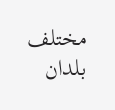مختلف بلدان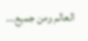العالم ومن جميع...